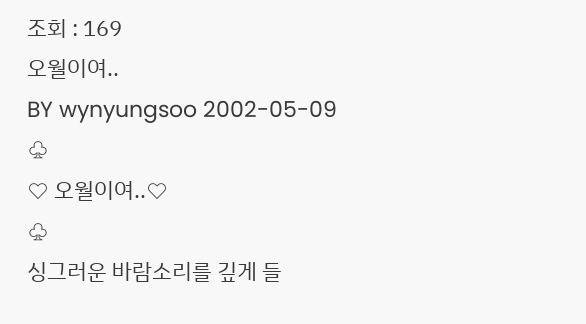조회 : 169
오월이여..
BY wynyungsoo 2002-05-09
♧
♡ 오월이여..♡
♧
싱그러운 바람소리를 깊게 들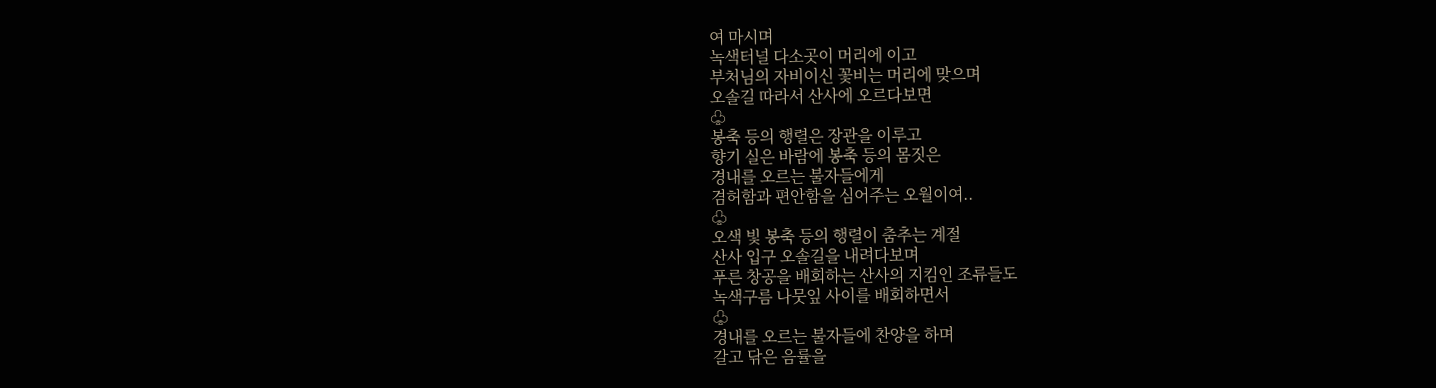여 마시며
녹색터널 다소곳이 머리에 이고
부처님의 자비이신 꽃비는 머리에 맞으며
오솔길 따라서 산사에 오르다보면
♧
봉축 등의 행렬은 장관을 이루고
향기 실은 바람에 봉축 등의 몸짓은
경내를 오르는 불자들에게
겸허함과 편안함을 심어주는 오월이여..
♧
오색 빛 봉축 등의 행렬이 춤추는 계절
산사 입구 오솔길을 내려다보며
푸른 창공을 배회하는 산사의 지킴인 조류들도
녹색구름 나뭇잎 사이를 배회하면서
♧
경내를 오르는 불자들에 찬양을 하며
갈고 닦은 음률을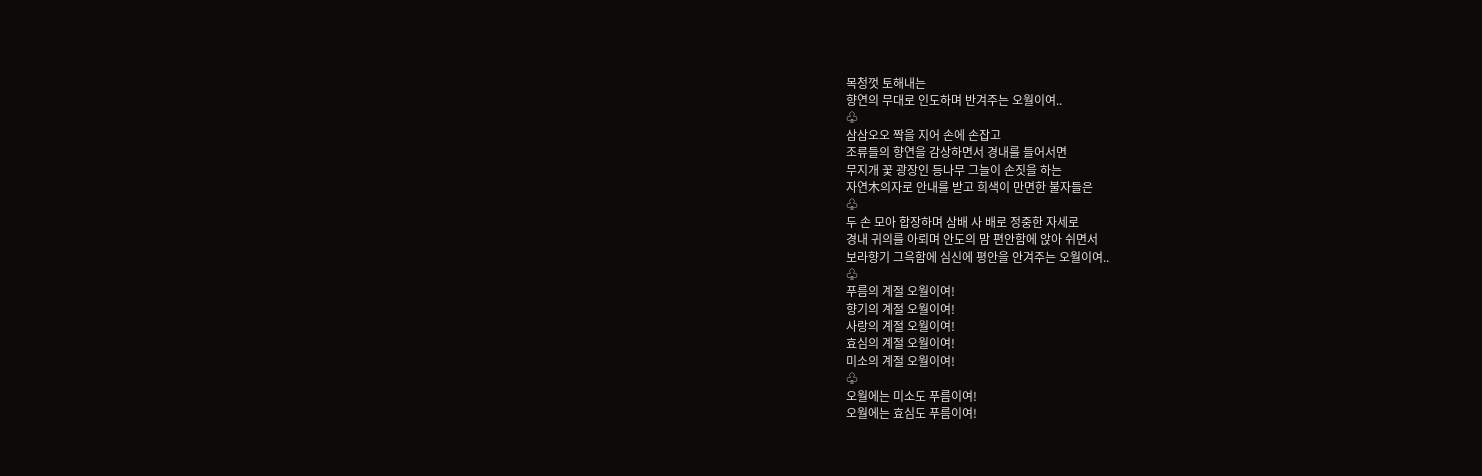목청껏 토해내는
향연의 무대로 인도하며 반겨주는 오월이여..
♧
삼삼오오 짝을 지어 손에 손잡고
조류들의 향연을 감상하면서 경내를 들어서면
무지개 꽃 광장인 등나무 그늘이 손짓을 하는
자연木의자로 안내를 받고 희색이 만면한 불자들은
♧
두 손 모아 합장하며 삼배 사 배로 정중한 자세로
경내 귀의를 아뢰며 안도의 맘 편안함에 앉아 쉬면서
보라향기 그윽함에 심신에 평안을 안겨주는 오월이여..
♧
푸름의 계절 오월이여!
향기의 계절 오월이여!
사랑의 계절 오월이여!
효심의 계절 오월이여!
미소의 계절 오월이여!
♧
오월에는 미소도 푸름이여!
오월에는 효심도 푸름이여!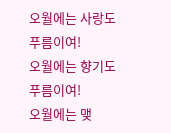오월에는 사랑도 푸름이여!
오월에는 향기도 푸름이여!
오월에는 맺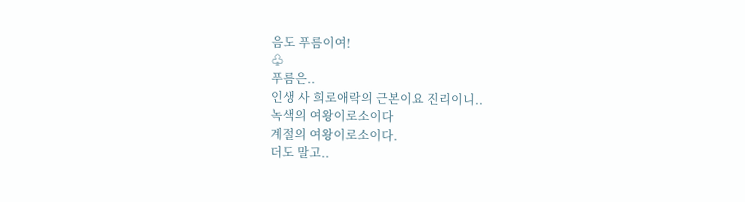음도 푸름이여!
♧
푸름은..
인생 사 희로애락의 근본이요 진리이니..
녹색의 여왕이로소이다
계절의 여왕이로소이다.
더도 말고..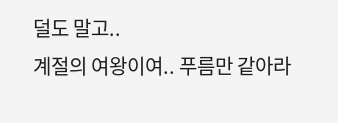덜도 말고..
계절의 여왕이여.. 푸름만 같아라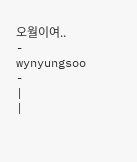오월이여..
- wynyungsoo -
|
|